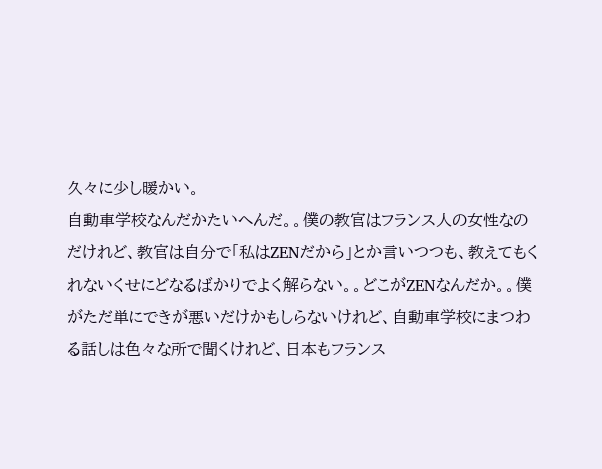久々に少し暖かい。
自動車学校なんだかたいへんだ。。僕の教官はフランス人の女性なのだけれど、教官は自分で「私はZENだから」とか言いつつも、教えてもくれないくせにどなるばかりでよく解らない。。どこがZENなんだか。。僕がただ単にできが悪いだけかもしらないけれど、自動車学校にまつわる話しは色々な所で聞くけれど、日本もフランス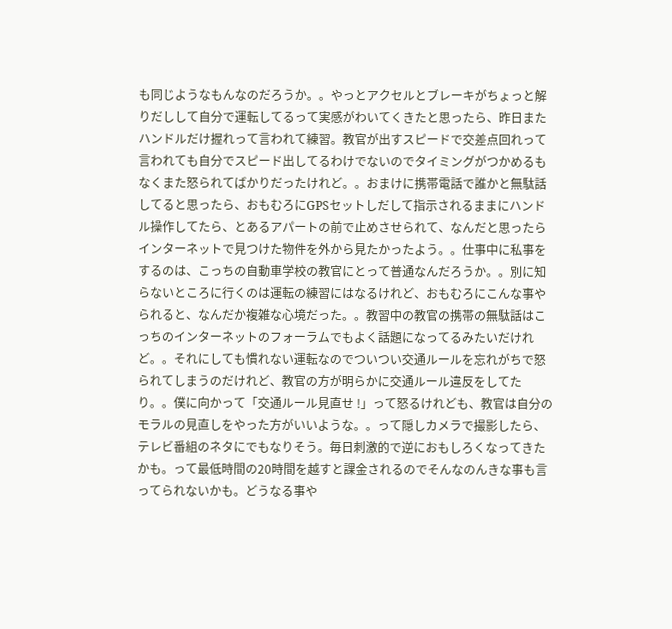も同じようなもんなのだろうか。。やっとアクセルとブレーキがちょっと解りだしして自分で運転してるって実感がわいてくきたと思ったら、昨日またハンドルだけ握れって言われて練習。教官が出すスピードで交差点回れって言われても自分でスピード出してるわけでないのでタイミングがつかめるもなくまた怒られてばかりだったけれど。。おまけに携帯電話で誰かと無駄話してると思ったら、おもむろにGPSセットしだして指示されるままにハンドル操作してたら、とあるアパートの前で止めさせられて、なんだと思ったらインターネットで見つけた物件を外から見たかったよう。。仕事中に私事をするのは、こっちの自動車学校の教官にとって普通なんだろうか。。別に知らないところに行くのは運転の練習にはなるけれど、おもむろにこんな事やられると、なんだか複雑な心境だった。。教習中の教官の携帯の無駄話はこっちのインターネットのフォーラムでもよく話題になってるみたいだけれど。。それにしても慣れない運転なのでついつい交通ルールを忘れがちで怒られてしまうのだけれど、教官の方が明らかに交通ルール違反をしてたり。。僕に向かって「交通ルール見直せ !」って怒るけれども、教官は自分のモラルの見直しをやった方がいいような。。って隠しカメラで撮影したら、テレビ番組のネタにでもなりそう。毎日刺激的で逆におもしろくなってきたかも。って最低時間の20時間を越すと課金されるのでそんなのんきな事も言ってられないかも。どうなる事や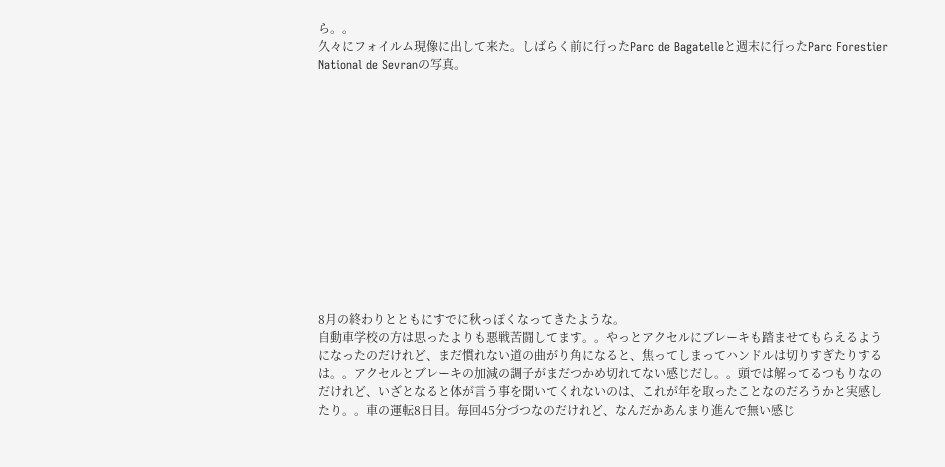ら。。
久々にフォイルム現像に出して来た。しばらく前に行ったParc de Bagatelleと週末に行ったParc Forestier National de Sevranの写真。













8月の終わりとともにすでに秋っぽくなってきたような。
自動車学校の方は思ったよりも悪戦苦闘してます。。やっとアクセルにブレーキも踏ませてもらえるようになったのだけれど、まだ慣れない道の曲がり角になると、焦ってしまってハンドルは切りすぎたりするは。。アクセルとブレーキの加減の調子がまだつかめ切れてない感じだし。。頭では解ってるつもりなのだけれど、いざとなると体が言う事を聞いてくれないのは、これが年を取ったことなのだろうかと実感したり。。車の運転8日目。毎回45分づつなのだけれど、なんだかあんまり進んで無い感じ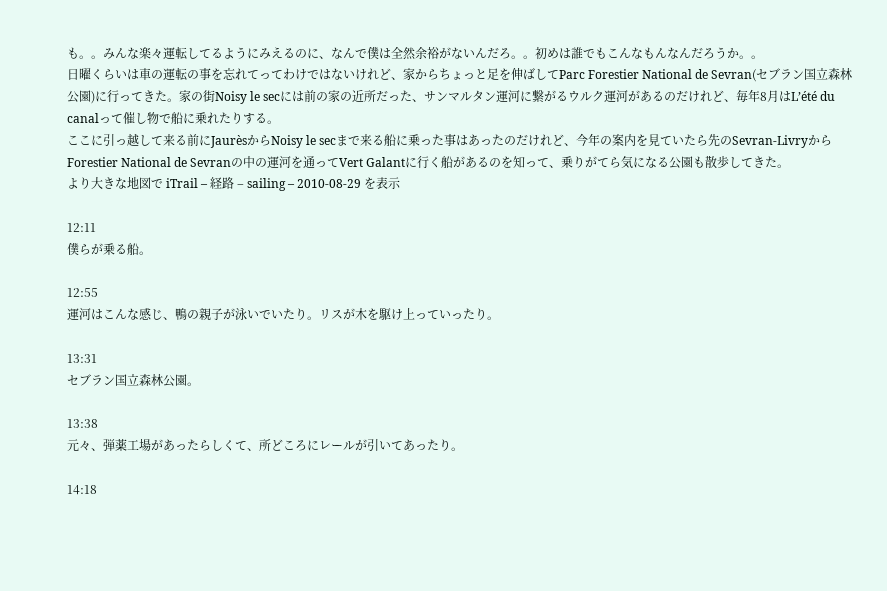も。。みんな楽々運転してるようにみえるのに、なんで僕は全然余裕がないんだろ。。初めは誰でもこんなもんなんだろうか。。
日曜くらいは車の運転の事を忘れてってわけではないけれど、家からちょっと足を伸ばしてParc Forestier National de Sevran(セブラン国立森林公園)に行ってきた。家の街Noisy le secには前の家の近所だった、サンマルタン運河に繋がるウルク運河があるのだけれど、毎年8月はL’été du canalって催し物で船に乗れたりする。
ここに引っ越して来る前にJaurèsからNoisy le secまで来る船に乗った事はあったのだけれど、今年の案内を見ていたら先のSevran-LivryからForestier National de Sevranの中の運河を通ってVert Galantに行く船があるのを知って、乗りがてら気になる公園も散歩してきた。
より大きな地図で iTrail – 経路 – sailing – 2010-08-29 を表示

12:11
僕らが乗る船。

12:55
運河はこんな感じ、鴨の親子が泳いでいたり。リスが木を駆け上っていったり。

13:31
セブラン国立森林公園。

13:38
元々、弾薬工場があったらしくて、所どころにレールが引いてあったり。

14:18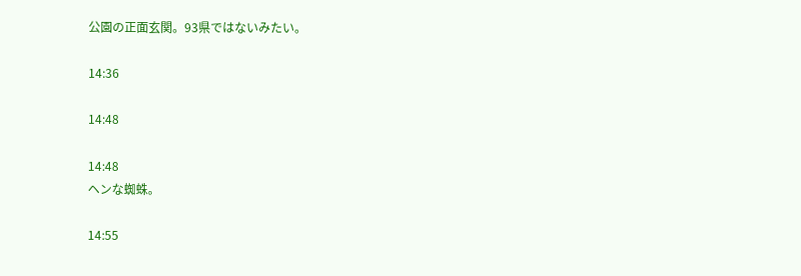公園の正面玄関。93県ではないみたい。

14:36

14:48

14:48
ヘンな蜘蛛。

14:55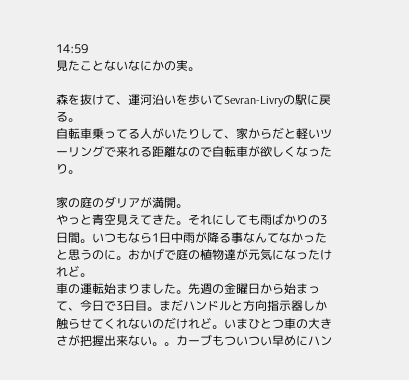14:59
見たことないなにかの実。

森を抜けて、運河沿いを歩いてSevran-Livryの駅に戻る。
自転車乗ってる人がいたりして、家からだと軽いツーリングで来れる距離なので自転車が欲しくなったり。

家の庭のダリアが満開。
やっと青空見えてきた。それにしても雨ばかりの3日間。いつもなら1日中雨が降る事なんてなかったと思うのに。おかげで庭の植物達が元気になったけれど。
車の運転始まりました。先週の金曜日から始まって、今日で3日目。まだハンドルと方向指示器しか触らせてくれないのだけれど。いまひとつ車の大きさが把握出来ない。。カーブもついつい早めにハン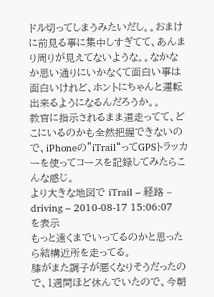ドル切ってしまうみたいだし。。おまけに前見る事に集中しすぎてて、あんまり周りが見えてないような。。なかなか思い通りにいかなくて面白い事は面白いけれど、ホントにちゃんと運転出来るようになるんだろうか。。
教官に指示されるまま道走ってて、どこにいるのかも全然把握できないので、iPhoneの”iTrail“ってGPSトラッカーを使ってコースを記録してみたらこんな感じ。
より大きな地図で iTrail – 経路 – driving – 2010-08-17 15:06:07 を表示
もっと遠くまでいってるのかと思ったら結構近所を走ってる。
膝がまた調子が悪くなりそうだったので、1週間ほど休んでいたので、今朝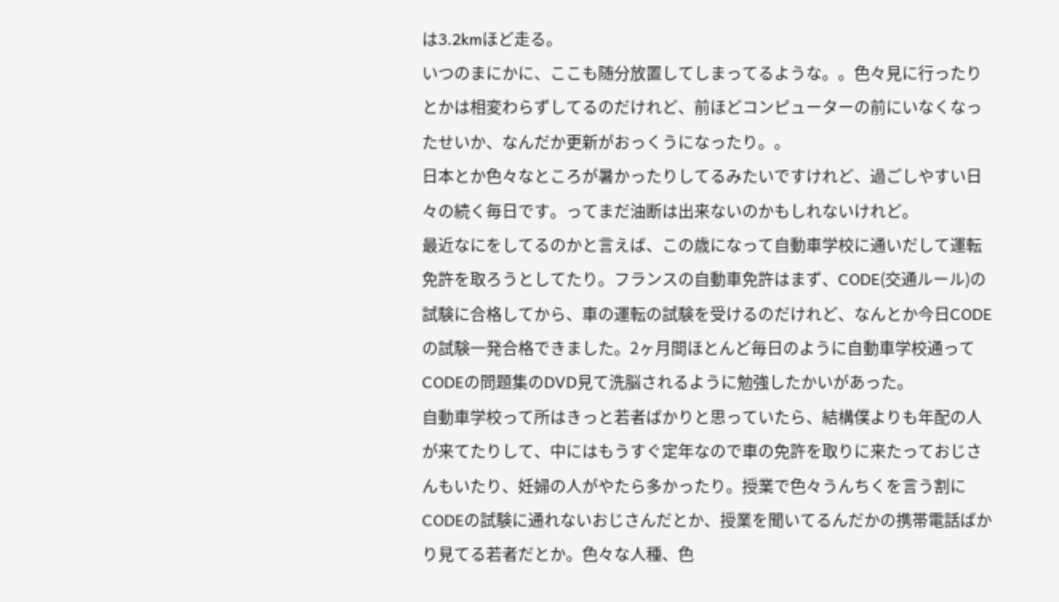は3.2kmほど走る。
いつのまにかに、ここも随分放置してしまってるような。。色々見に行ったりとかは相変わらずしてるのだけれど、前ほどコンピューターの前にいなくなったせいか、なんだか更新がおっくうになったり。。
日本とか色々なところが暑かったりしてるみたいですけれど、過ごしやすい日々の続く毎日です。ってまだ油断は出来ないのかもしれないけれど。
最近なにをしてるのかと言えば、この歳になって自動車学校に通いだして運転免許を取ろうとしてたり。フランスの自動車免許はまず、CODE(交通ルール)の試験に合格してから、車の運転の試験を受けるのだけれど、なんとか今日CODEの試験一発合格できました。2ヶ月間ほとんど毎日のように自動車学校通ってCODEの問題集のDVD見て洗脳されるように勉強したかいがあった。
自動車学校って所はきっと若者ばかりと思っていたら、結構僕よりも年配の人が来てたりして、中にはもうすぐ定年なので車の免許を取りに来たっておじさんもいたり、妊婦の人がやたら多かったり。授業で色々うんちくを言う割にCODEの試験に通れないおじさんだとか、授業を聞いてるんだかの携帯電話ばかり見てる若者だとか。色々な人種、色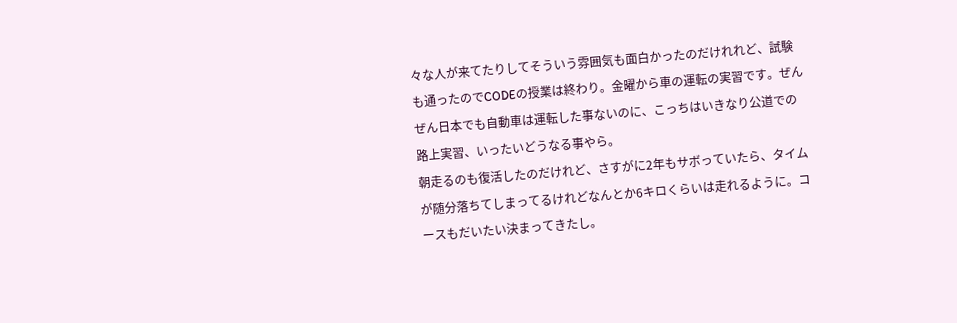々な人が来てたりしてそういう雰囲気も面白かったのだけれれど、試験も通ったのでCODEの授業は終わり。金曜から車の運転の実習です。ぜんぜん日本でも自動車は運転した事ないのに、こっちはいきなり公道での路上実習、いったいどうなる事やら。
朝走るのも復活したのだけれど、さすがに2年もサボっていたら、タイムが随分落ちてしまってるけれどなんとか6キロくらいは走れるように。コースもだいたい決まってきたし。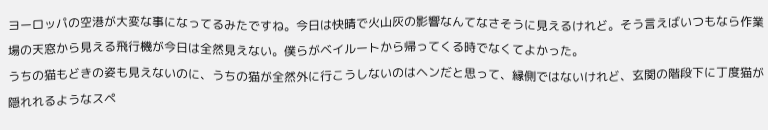ヨーロッパの空港が大変な事になってるみたですね。今日は快晴で火山灰の影響なんてなさそうに見えるけれど。そう言えばいつもなら作業場の天窓から見える飛行機が今日は全然見えない。僕らがベイルートから帰ってくる時でなくてよかった。
うちの猫もどきの姿も見えないのに、うちの猫が全然外に行こうしないのはヘンだと思って、縁側ではないけれど、玄関の階段下に丁度猫が隠れれるようなスペ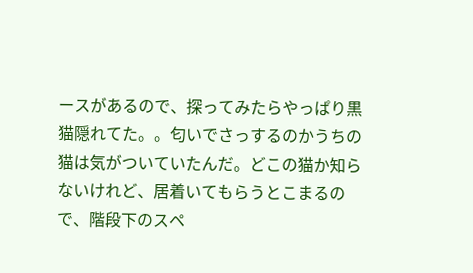ースがあるので、探ってみたらやっぱり黒猫隠れてた。。匂いでさっするのかうちの猫は気がついていたんだ。どこの猫か知らないけれど、居着いてもらうとこまるので、階段下のスペ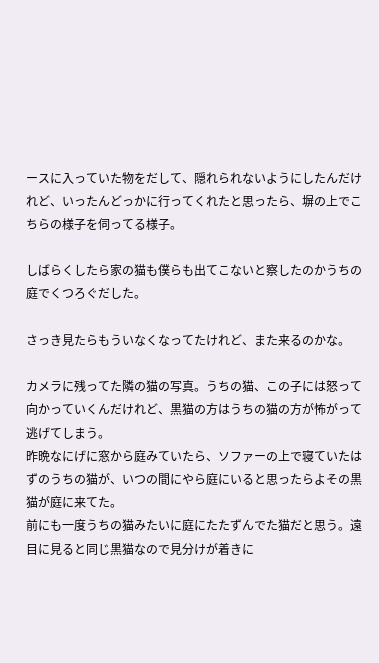ースに入っていた物をだして、隠れられないようにしたんだけれど、いったんどっかに行ってくれたと思ったら、塀の上でこちらの様子を伺ってる様子。

しばらくしたら家の猫も僕らも出てこないと察したのかうちの庭でくつろぐだした。

さっき見たらもういなくなってたけれど、また来るのかな。

カメラに残ってた隣の猫の写真。うちの猫、この子には怒って向かっていくんだけれど、黒猫の方はうちの猫の方が怖がって逃げてしまう。
昨晩なにげに窓から庭みていたら、ソファーの上で寝ていたはずのうちの猫が、いつの間にやら庭にいると思ったらよその黒猫が庭に来てた。
前にも一度うちの猫みたいに庭にたたずんでた猫だと思う。遠目に見ると同じ黒猫なので見分けが着きに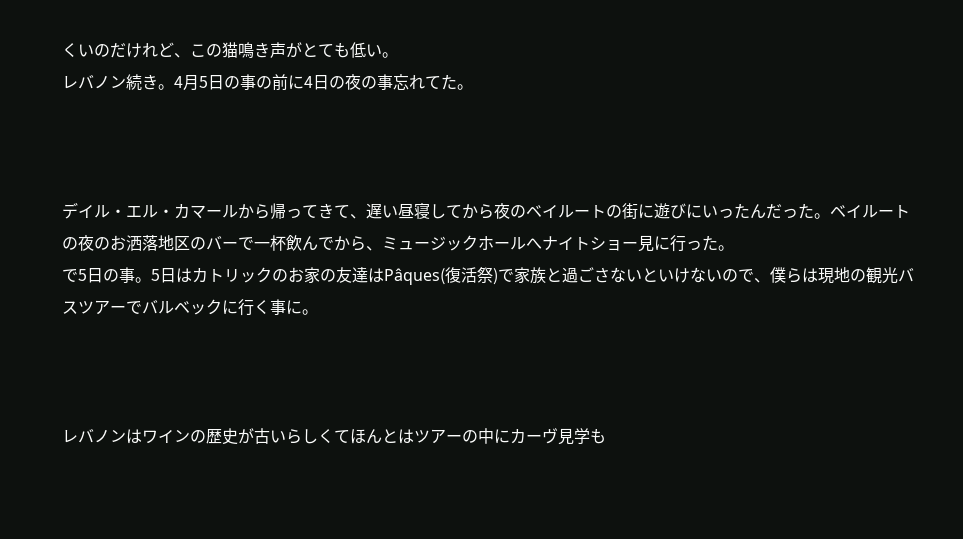くいのだけれど、この猫鳴き声がとても低い。
レバノン続き。4月5日の事の前に4日の夜の事忘れてた。



デイル・エル・カマールから帰ってきて、遅い昼寝してから夜のベイルートの街に遊びにいったんだった。ベイルートの夜のお洒落地区のバーで一杯飲んでから、ミュージックホールへナイトショー見に行った。
で5日の事。5日はカトリックのお家の友達はPâques(復活祭)で家族と過ごさないといけないので、僕らは現地の観光バスツアーでバルベックに行く事に。



レバノンはワインの歴史が古いらしくてほんとはツアーの中にカーヴ見学も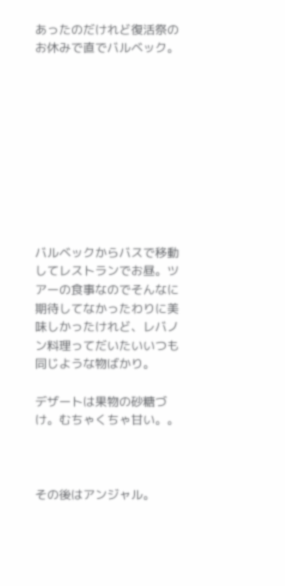あったのだけれど復活祭のお休みで直でバルベック。










バルベックからバスで移動してレストランでお昼。ツアーの食事なのでそんなに期待してなかったわりに美味しかったけれど、レバノン料理ってだいたいいつも同じような物ばかり。

デザートは果物の砂糖づけ。むちゃくちゃ甘い。。



その後はアンジャル。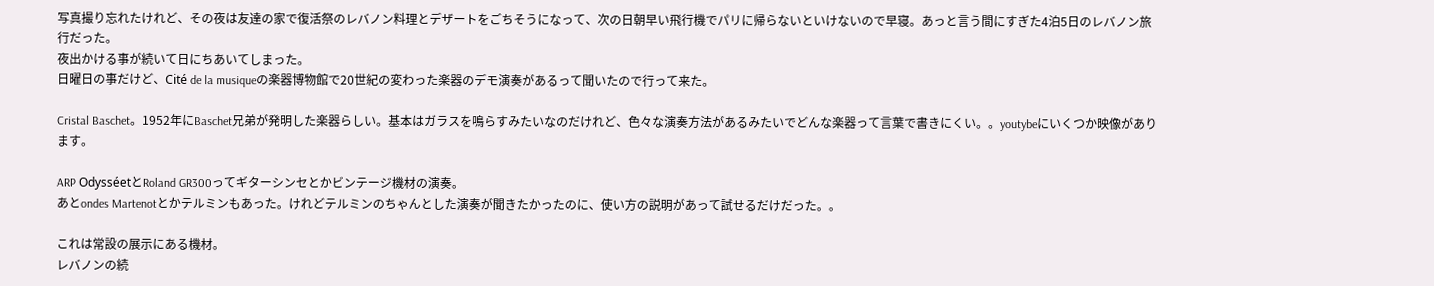写真撮り忘れたけれど、その夜は友達の家で復活祭のレバノン料理とデザートをごちそうになって、次の日朝早い飛行機でパリに帰らないといけないので早寝。あっと言う間にすぎた4泊5日のレバノン旅行だった。
夜出かける事が続いて日にちあいてしまった。
日曜日の事だけど、Cité de la musiqueの楽器博物館で20世紀の変わった楽器のデモ演奏があるって聞いたので行って来た。

Cristal Baschet。1952年にBaschet兄弟が発明した楽器らしい。基本はガラスを鳴らすみたいなのだけれど、色々な演奏方法があるみたいでどんな楽器って言葉で書きにくい。。youtybeにいくつか映像があります。

ARP OdysséetとRoland GR300ってギターシンセとかビンテージ機材の演奏。
あとondes Martenotとかテルミンもあった。けれどテルミンのちゃんとした演奏が聞きたかったのに、使い方の説明があって試せるだけだった。。

これは常設の展示にある機材。
レバノンの続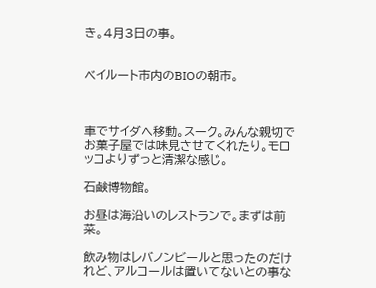き。4月3日の事。


ベイルート市内のBIOの朝市。



車でサイダへ移動。スーク。みんな親切でお菓子屋では味見させてくれたり。モロッコよりずっと清潔な感じ。

石鹸博物館。

お昼は海沿いのレストランで。まずは前菜。

飲み物はレバノンビールと思ったのだけれど、アルコールは置いてないとの事な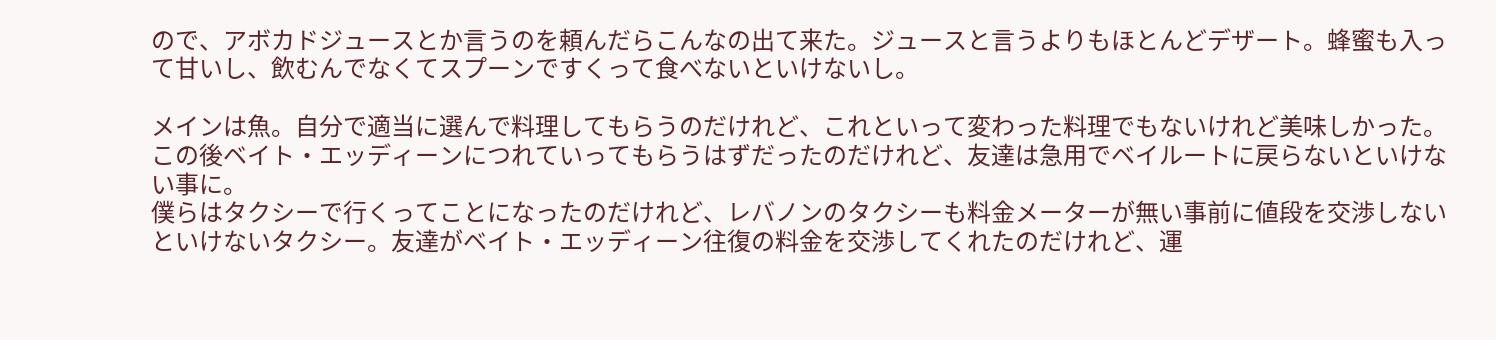ので、アボカドジュースとか言うのを頼んだらこんなの出て来た。ジュースと言うよりもほとんどデザート。蜂蜜も入って甘いし、飲むんでなくてスプーンですくって食べないといけないし。

メインは魚。自分で適当に選んで料理してもらうのだけれど、これといって変わった料理でもないけれど美味しかった。
この後ベイト・エッディーンにつれていってもらうはずだったのだけれど、友達は急用でベイルートに戻らないといけない事に。
僕らはタクシーで行くってことになったのだけれど、レバノンのタクシーも料金メーターが無い事前に値段を交渉しないといけないタクシー。友達がベイト・エッディーン往復の料金を交渉してくれたのだけれど、運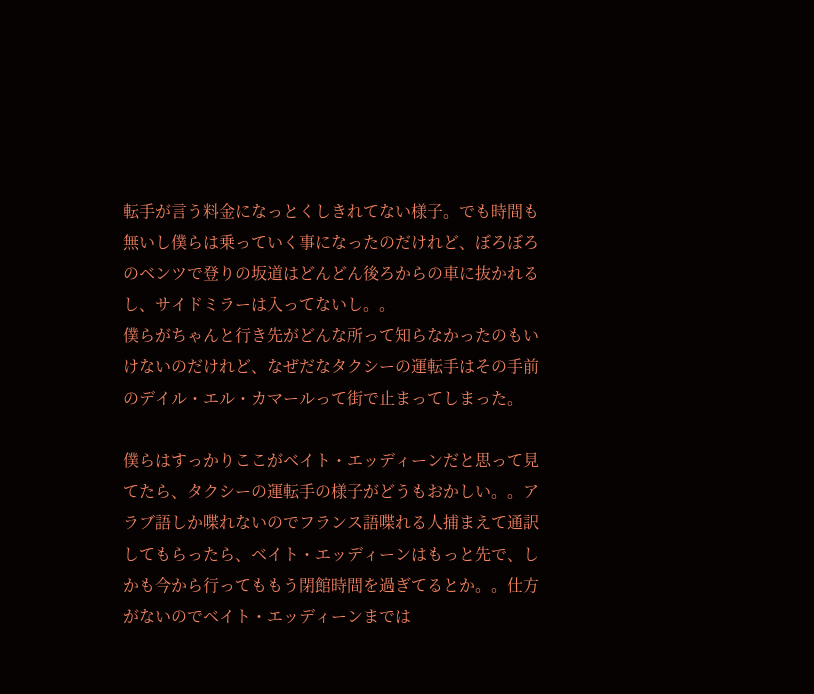転手が言う料金になっとくしきれてない様子。でも時間も無いし僕らは乗っていく事になったのだけれど、ぼろぼろのベンツで登りの坂道はどんどん後ろからの車に抜かれるし、サイドミラーは入ってないし。。
僕らがちゃんと行き先がどんな所って知らなかったのもいけないのだけれど、なぜだなタクシーの運転手はその手前のデイル・エル・カマールって街で止まってしまった。

僕らはすっかりここがベイト・エッディーンだと思って見てたら、タクシーの運転手の様子がどうもおかしい。。アラブ語しか喋れないのでフランス語喋れる人捕まえて通訳してもらったら、ベイト・エッディーンはもっと先で、しかも今から行ってももう閉館時間を過ぎてるとか。。仕方がないのでベイト・エッディーンまでは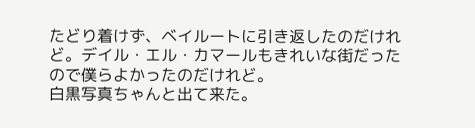たどり着けず、ベイルートに引き返したのだけれど。デイル・エル・カマールもきれいな街だったので僕らよかったのだけれど。
白黒写真ちゃんと出て来た。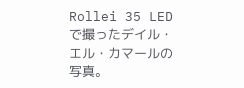Rollei 35 LEDで撮ったデイル・エル・カマールの写真。